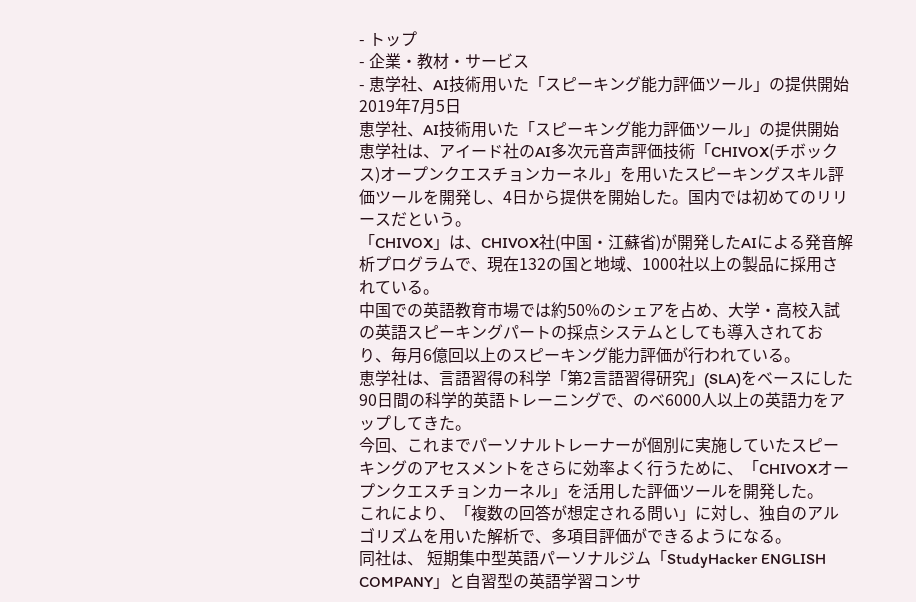- トップ
- 企業・教材・サービス
- 恵学社、AI技術用いた「スピーキング能力評価ツール」の提供開始
2019年7月5日
恵学社、AI技術用いた「スピーキング能力評価ツール」の提供開始
恵学社は、アイード社のAI多次元音声評価技術「CHIVOX(チボックス)オープンクエスチョンカーネル」を用いたスピーキングスキル評価ツールを開発し、4日から提供を開始した。国内では初めてのリリースだという。
「CHIVOX」は、CHIVOX社(中国・江蘇省)が開発したAIによる発音解析プログラムで、現在132の国と地域、1000社以上の製品に採用されている。
中国での英語教育市場では約50%のシェアを占め、大学・高校入試の英語スピーキングパートの採点システムとしても導入されており、毎月6億回以上のスピーキング能力評価が行われている。
恵学社は、言語習得の科学「第2言語習得研究」(SLA)をベースにした90日間の科学的英語トレーニングで、のべ6000人以上の英語力をアップしてきた。
今回、これまでパーソナルトレーナーが個別に実施していたスピーキングのアセスメントをさらに効率よく行うために、「CHIVOXオープンクエスチョンカーネル」を活用した評価ツールを開発した。
これにより、「複数の回答が想定される問い」に対し、独自のアルゴリズムを用いた解析で、多項目評価ができるようになる。
同社は、 短期集中型英語パーソナルジム「StudyHacker ENGLISH COMPANY」と自習型の英語学習コンサ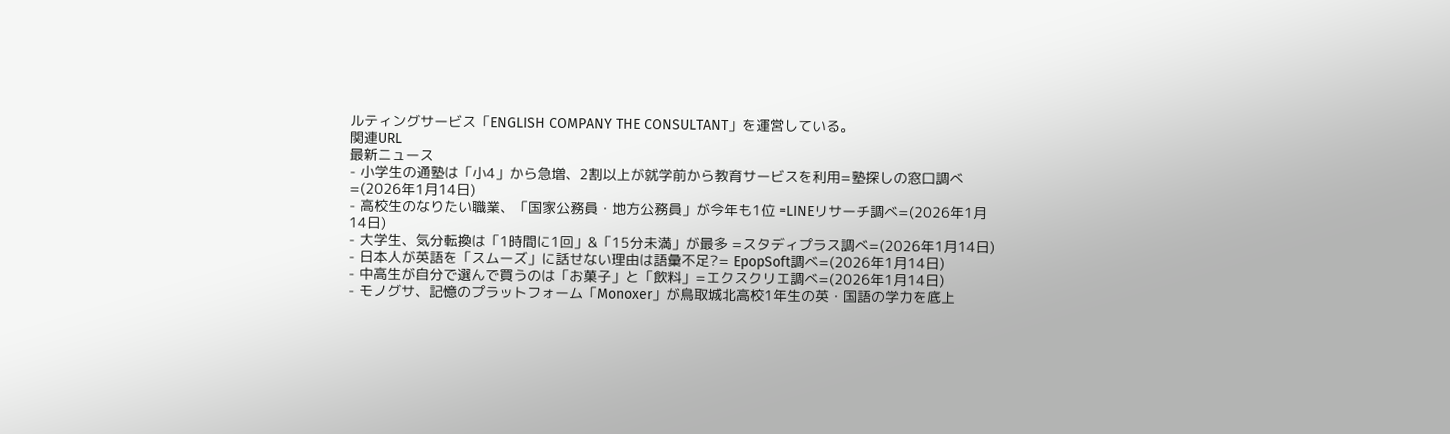ルティングサービス「ENGLISH COMPANY THE CONSULTANT」を運営している。
関連URL
最新ニュース
- 小学生の通塾は「小4」から急増、2割以上が就学前から教育サービスを利用=塾探しの窓口調べ=(2026年1月14日)
- 高校生のなりたい職業、「国家公務員・地方公務員」が今年も1位 =LINEリサーチ調べ=(2026年1月14日)
- 大学生、気分転換は「1時間に1回」&「15分未満」が最多 =スタディプラス調べ=(2026年1月14日)
- 日本人が英語を「スムーズ」に話せない理由は語彙不足?= EpopSoft調べ=(2026年1月14日)
- 中高生が自分で選んで買うのは「お菓子」と「飲料」=エクスクリエ調べ=(2026年1月14日)
- モノグサ、記憶のプラットフォーム「Monoxer」が鳥取城北高校1年生の英・国語の学力を底上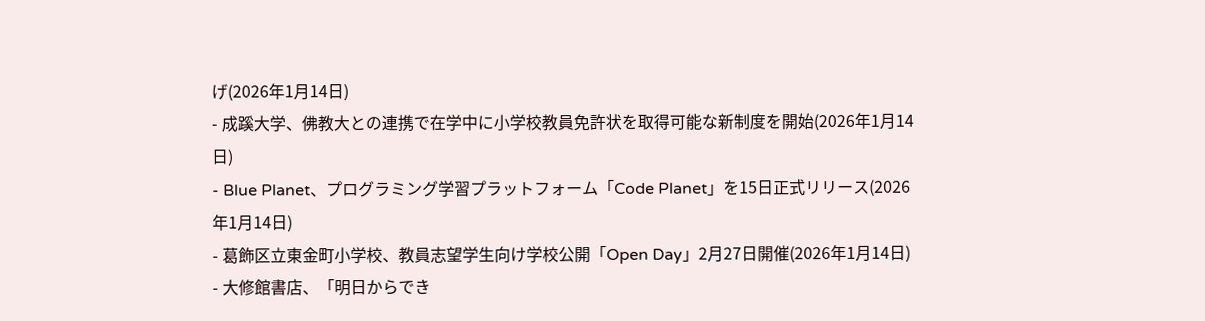げ(2026年1月14日)
- 成蹊大学、佛教大との連携で在学中に小学校教員免許状を取得可能な新制度を開始(2026年1月14日)
- Blue Planet、プログラミング学習プラットフォーム「Code Planet」を15日正式リリース(2026年1月14日)
- 葛飾区立東金町小学校、教員志望学生向け学校公開「Open Day」2月27日開催(2026年1月14日)
- 大修館書店、「明日からでき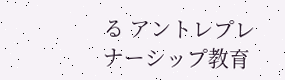る アントレプレナーシップ教育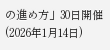の進め方」30日開催(2026年1月14日)